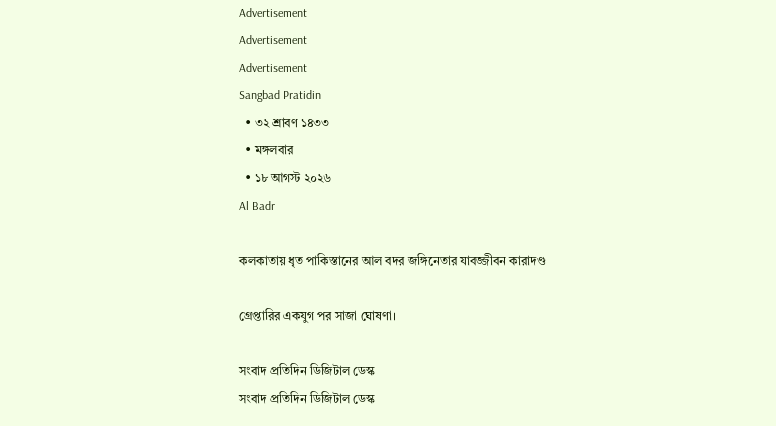Advertisement
Advertisement
Advertisement
Sangbad Pratidin
  • ৩২ শ্রাবণ ১৪৩৩
  • মঙ্গলবার
  • ১৮ আগস্ট ২০২৬
Al Badr

কলকাতায় ধৃত পাকিস্তানের আল বদর জঙ্গিনেতার যাবজ্জীবন কারাদণ্ড

গ্রেপ্তারির একযুগ পর সাজা ঘোষণা।

সংবাদ প্রতিদিন ডিজিটাল ডেস্ক
সংবাদ প্রতিদিন ডিজিটাল ডেস্ক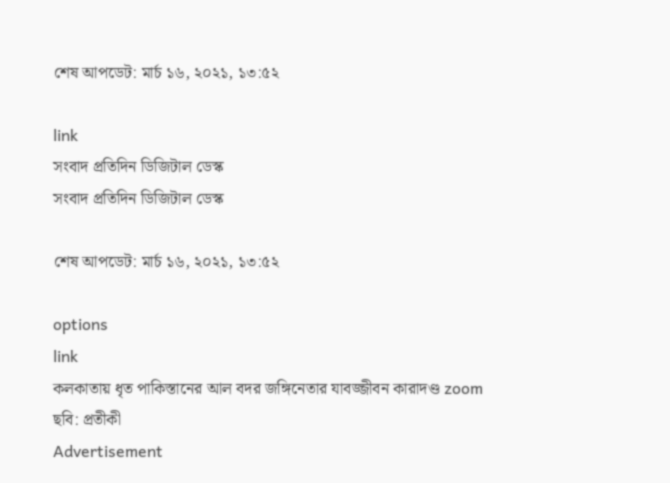শেষ আপডেট: মার্চ ১৬, ২০২১, ১৩:৫২

link
সংবাদ প্রতিদিন ডিজিটাল ডেস্ক
সংবাদ প্রতিদিন ডিজিটাল ডেস্ক

শেষ আপডেট: মার্চ ১৬, ২০২১, ১৩:৫২

options
link
কলকাতায় ধৃত পাকিস্তানের আল বদর জঙ্গিনেতার যাবজ্জীবন কারাদণ্ড zoom
ছবি: প্রতীকী
Advertisement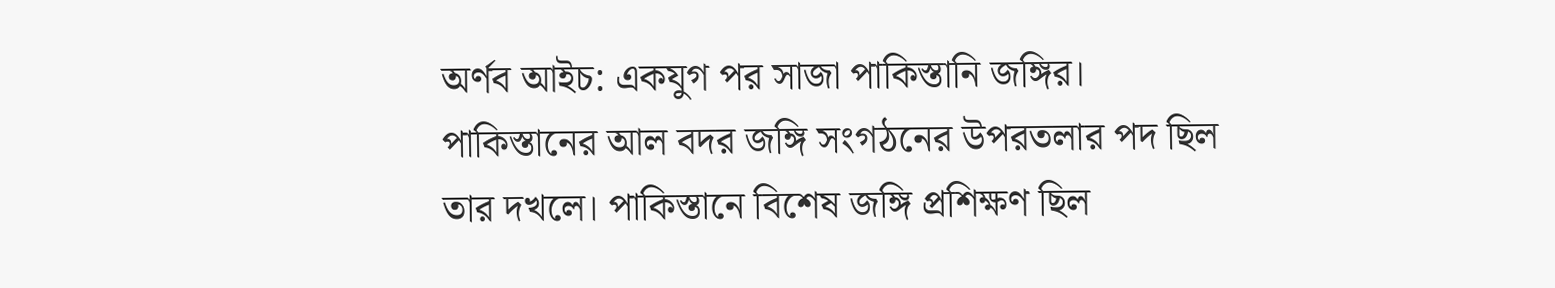অর্ণব আইচ: একযুগ পর সাজা পাকিস্তানি জঙ্গির। পাকিস্তানের আল বদর জঙ্গি সংগঠনের উপরতলার পদ ছিল তার দখলে। পাকিস্তানে বিশেষ জঙ্গি প্রশিক্ষণ ছিল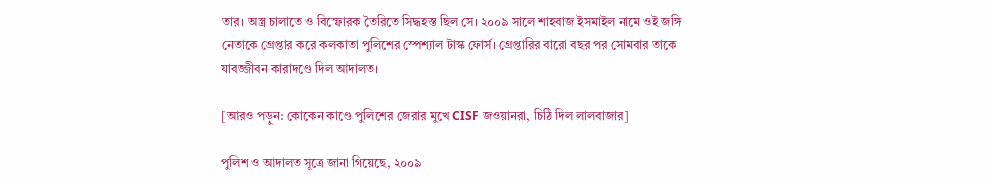তার। অস্ত্র চালাতে ও বিস্ফোরক তৈরিতে সিদ্ধহস্ত ছিল সে। ২০০৯ সালে শাহবাজ ইসমাইল নামে ওই জঙ্গি নেতাকে গ্রেপ্তার করে কলকাতা পুলিশের স্পেশ্যাল টাস্ক ফোর্স। গ্রেপ্তারির বারো বছর পর সোমবার তাকে যাবজ্জীবন কারাদণ্ডে দিল আদালত।

[আরও পড়ুন: কোকেন কাণ্ডে পুলিশের জেরার মুখে CISF জওয়ানরা, চিঠি দিল লালবাজার]

পুলিশ ও আদালত সূত্রে জানা গিয়েছে, ২০০৯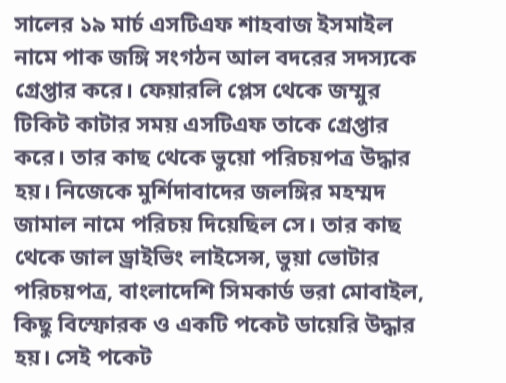সালের ১৯ মার্চ এসটিএফ শাহবাজ ইসমাইল নামে পাক জঙ্গি সংগঠন আল বদরের সদস্যকে গ্রেপ্তার করে। ফেয়ারলি প্লেস থেকে জম্মুর টিকিট কাটার সময় এসটিএফ তাকে গ্রেপ্তার করে। তার কাছ থেকে ভুয়ো পরিচয়পত্র উদ্ধার হয়। নিজেকে মুর্শিদাবাদের জলঙ্গির মহম্মদ জামাল নামে পরিচয় দিয়েছিল সে। তার কাছ থেকে জাল ড্রাইভিং লাইসেন্স, ভুয়া ভোটার পরিচয়পত্র, বাংলাদেশি সিমকার্ড ভরা মোবাইল, কিছু বিস্ফোরক ও একটি পকেট ডায়েরি উদ্ধার হয়। সেই পকেট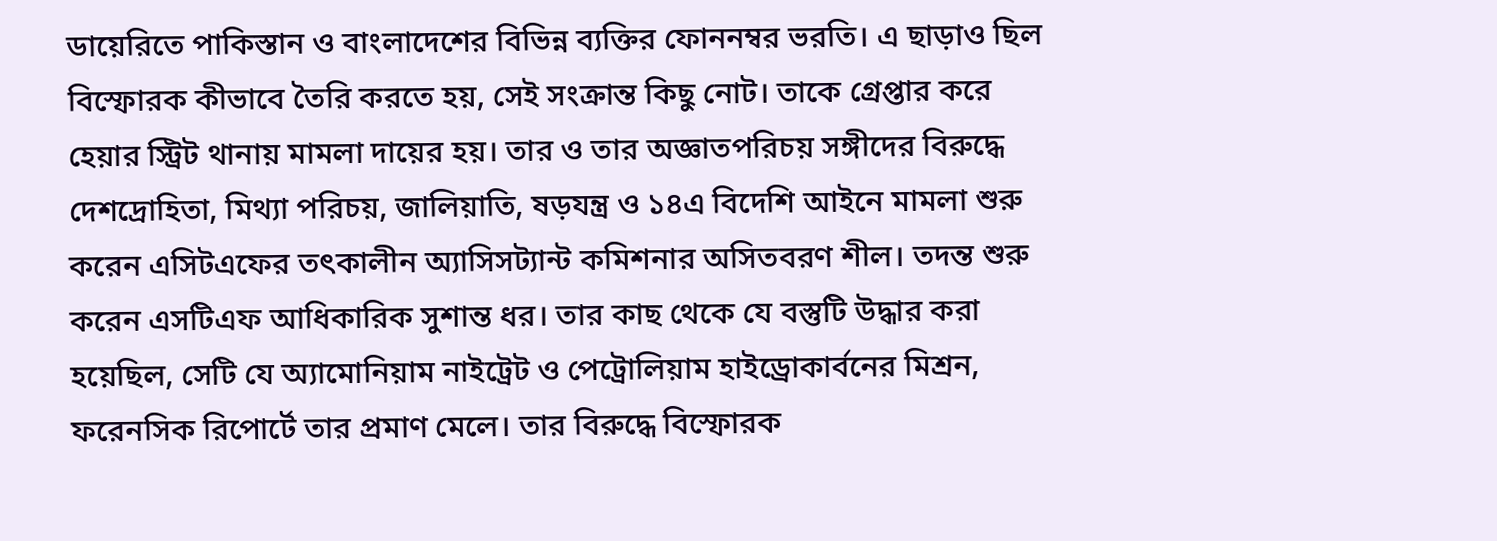ডায়েরিতে পাকিস্তান ও বাংলাদেশের বিভিন্ন ব্যক্তির ফোননম্বর ভরতি। এ ছাড়াও ছিল বিস্ফোরক কীভাবে তৈরি করতে হয়, সেই সংক্রান্ত কিছু নোট। তাকে গ্রেপ্তার করে হেয়ার স্ট্রিট থানায় মামলা দায়ের হয়। তার ও তার অজ্ঞাতপরিচয় সঙ্গীদের বিরুদ্ধে দেশদ্রোহিতা, মিথ্যা পরিচয়, জালিয়াতি, ষড়যন্ত্র ও ১৪এ বিদেশি আইনে মামলা শুরু করেন এসিটএফের তৎকালীন অ্যাসিসট্যান্ট কমিশনার অসিতবরণ শীল। তদন্ত শুরু করেন এসটিএফ আধিকারিক সুশান্ত ধর। তার কাছ থেকে যে বস্তুটি উদ্ধার করা হয়েছিল, সেটি যে অ্যামোনিয়াম নাইট্রেট ও পেট্রোলিয়াম হাইড্রোকার্বনের মিশ্রন, ফরেনসিক রিপোর্টে তার প্রমাণ মেলে। তার বিরুদ্ধে বিস্ফোরক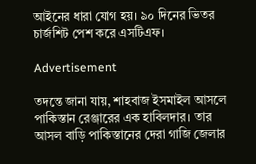আইনের ধারা যোগ হয়। ৯০ দিনের ভিতর চার্জশিট পেশ করে এসটিএফ।

Advertisement

তদন্তে জানা যায়, শাহবাজ ইসমাইল আসলে পাকিস্তান রেঞ্জারের এক হাবিলদার। তার আসল বাড়ি পাকিস্তানের দেরা গাজি জেলার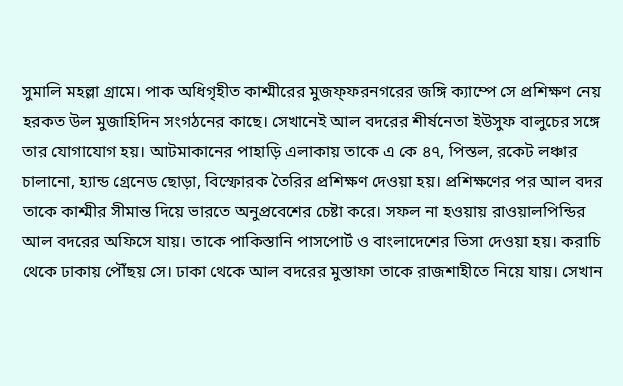সুমালি মহল্লা গ্রামে। পাক অধিগৃহীত কাশ্মীরের মুজফ্ফরনগরের জঙ্গি ক্যাম্পে সে প্রশিক্ষণ নেয় হরকত উল মুজাহিদিন সংগঠনের কাছে। সেখানেই আল বদরের শীর্ষনেতা ইউসুফ বালুচের সঙ্গে তার যোগাযোগ হয়। আটমাকানের পাহাড়ি এলাকায় তাকে এ কে ৪৭, পিস্তল, রকেট লঞ্চার চালানো, হ্যান্ড গ্রেনেড ছোড়া, বিস্ফোরক তৈরির প্রশিক্ষণ দেওয়া হয়। প্রশিক্ষণের পর আল বদর তাকে কাশ্মীর সীমান্ত দিয়ে ভারতে অনুপ্রবেশের চেষ্টা করে। সফল না হওয়ায় রাওয়ালপিন্ডির আল বদরের অফিসে যায়। তাকে পাকিস্তানি পাসপোর্ট ও বাংলাদেশের ভিসা দেওয়া হয়। করাচি থেকে ঢাকায় পৌঁছয় সে। ঢাকা থেকে আল বদরের মুস্তাফা তাকে রাজশাহীতে নিয়ে যায়। সেখান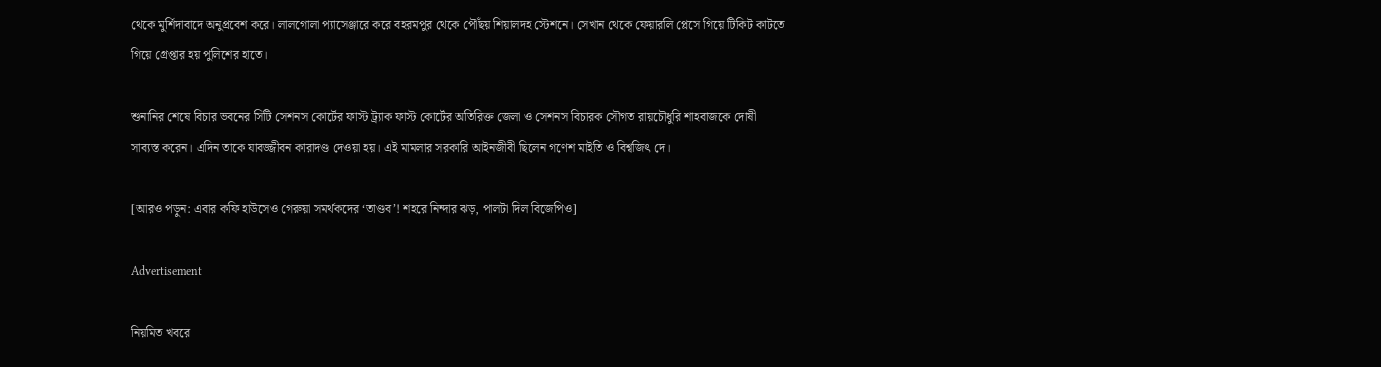থেকে মুর্শিদাবাদে অনুপ্রবেশ করে। লালগোলা প্যাসেঞ্জারে করে বহরমপুর থেকে পৌঁছয় শিয়ালদহ স্টেশনে। সেখান থেকে ফেয়ারলি প্লেসে গিয়ে টিকিট কাটতে গিয়ে গ্রেপ্তার হয় পুলিশের হাতে।

শুনানির শেষে বিচার ভবনের সিটি সেশনস কোর্টের ফাস্ট ট্র্যাক ফাস্ট কোর্টের অতিরিক্ত জেলা ও সেশনস বিচারক সৌগত রায়চৌধুরি শাহবাজকে দোষী সাব্যস্ত করেন। এদিন তাকে যাবজ্জীবন কারাদণ্ড দেওয়া হয়। এই মামলার সরকারি আইনজীবী ছিলেন গণেশ মাইতি ও বিশ্বজিৎ দে।

[আরও পড়ুন: এবার কফি হাউসেও গেরুয়া সমর্থকদের ‘তাণ্ডব’! শহরে নিন্দার ঝড়, পালটা দিল বিজেপিও]

Advertisement

নিয়মিত খবরে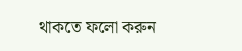থাকতে ফলো করুন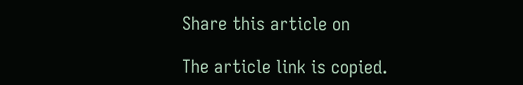Share this article on

The article link is copied.